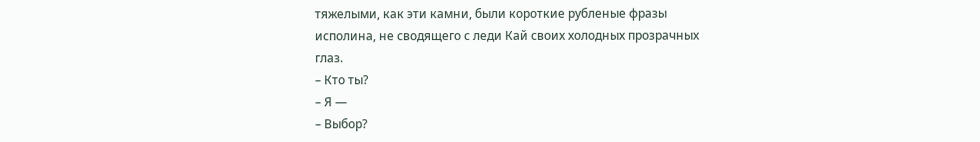тяжелыми, как эти камни, были короткие рубленые фразы исполина, не сводящего с леди Кай своих холодных прозрачных глаз.
– Кто ты?
– Я —
– Выбор?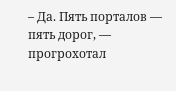– Да. Пять порталов — пять дорог, — прогрохотал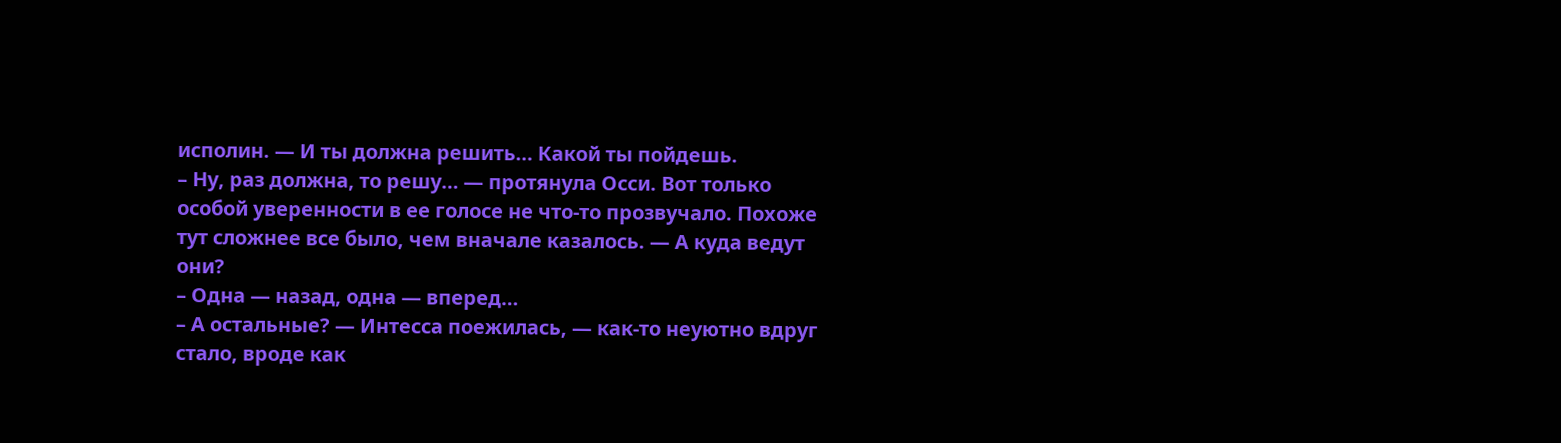исполин. — И ты должна решить… Какой ты пойдешь.
– Ну, раз должна, то решу… — протянула Осси. Вот только особой уверенности в ее голосе не что-то прозвучало. Похоже тут сложнее все было, чем вначале казалось. — А куда ведут они?
– Одна — назад, одна — вперед…
– А остальные? — Интесса поежилась, — как-то неуютно вдруг стало, вроде как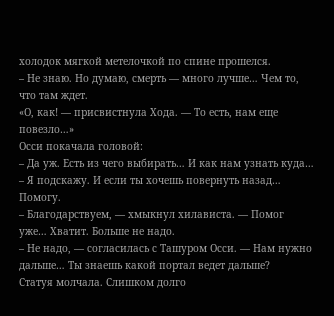холодок мягкой метелочкой по спине прошелся.
– Не знаю. Но думаю, смерть — много лучше… Чем то, что там ждет.
«О, как! — присвистнула Хода. — То есть, нам еще повезло…»
Осси покачала головой:
– Да уж. Есть из чего выбирать… И как нам узнать куда…
– Я подскажу. И если ты хочешь повернуть назад… Помогу.
– Благодарствуем, — хмыкнул хилависта. — Помог уже… Хватит. Больше не надо.
– Не надо, — согласилась с Ташуром Осси. — Нам нужно дальше… Ты знаешь какой портал ведет дальше?
Статуя молчала. Слишком долго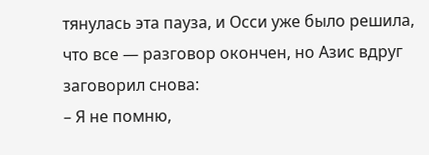тянулась эта пауза, и Осси уже было решила, что все — разговор окончен, но Азис вдруг заговорил снова:
– Я не помню,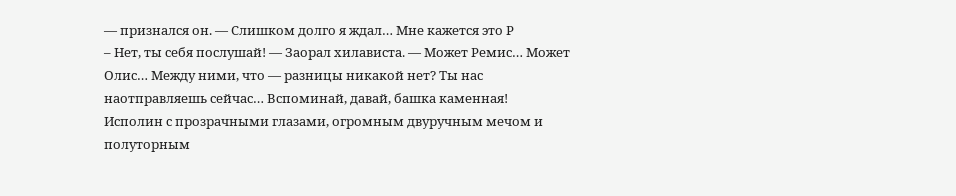— признался он. — Слишком долго я ждал… Мне кажется это Р
– Нет, ты себя послушай! — Заорал хилависта. — Может Ремис… Может Олис… Между ними, что — разницы никакой нет? Ты нас наотправляешь сейчас… Вспоминай, давай, башка каменная!
Исполин с прозрачными глазами, огромным двуручным мечом и полуторным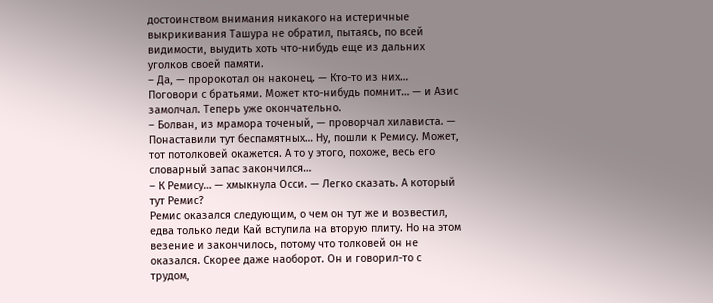достоинством внимания никакого на истеричные выкрикивания Ташура не обратил, пытаясь, по всей видимости, выудить хоть что-нибудь еще из дальних уголков своей памяти.
– Да, — пророкотал он наконец. — Кто-то из них… Поговори с братьями. Может кто-нибудь помнит… — и Азис замолчал. Теперь уже окончательно.
– Болван, из мрамора точеный, — проворчал хилависта. — Понаставили тут беспамятных… Ну, пошли к Ремису. Может, тот потолковей окажется. А то у этого, похоже, весь его словарный запас закончился…
– К Ремису… — хмыкнула Осси. — Легко сказать. А который тут Ремис?
Ремис оказался следующим, о чем он тут же и возвестил, едва только леди Кай вступила на вторую плиту. Но на этом везение и закончилось, потому что толковей он не оказался. Скорее даже наоборот. Он и говорил-то с трудом,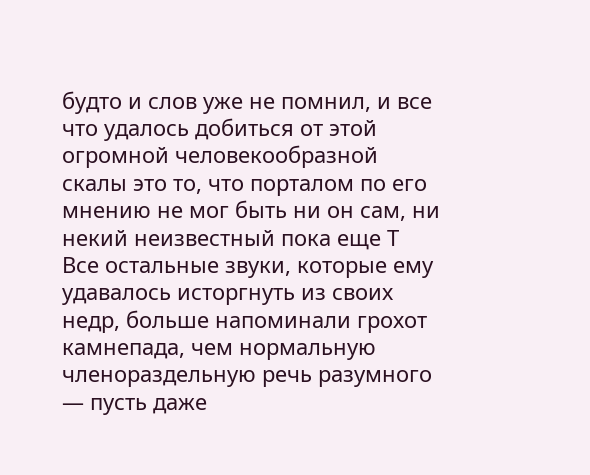будто и слов уже не помнил, и все что удалось добиться от этой огромной человекообразной скалы это то, что порталом по его мнению не мог быть ни он сам, ни некий неизвестный пока еще Т
Все остальные звуки, которые ему удавалось исторгнуть из своих недр, больше напоминали грохот камнепада, чем нормальную членораздельную речь разумного — пусть даже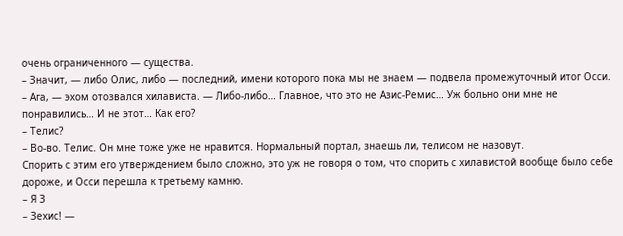очень ограниченного — существа.
– Значит, — либо Олис, либо — последний, имени которого пока мы не знаем — подвела промежуточный итог Осси.
– Ага, — эхом отозвался хилависта. — Либо-либо… Главное, что это не Азис-Ремис… Уж больно они мне не понравились… И не этот… Как его?
– Телис?
– Во-во. Телис. Он мне тоже уже не нравится. Нормальный портал, знаешь ли, телисом не назовут.
Спорить с этим его утверждением было сложно, это уж не говоря о том, что спорить с хилавистой вообще было себе дороже, и Осси перешла к третьему камню.
– Я З
– Зехис! —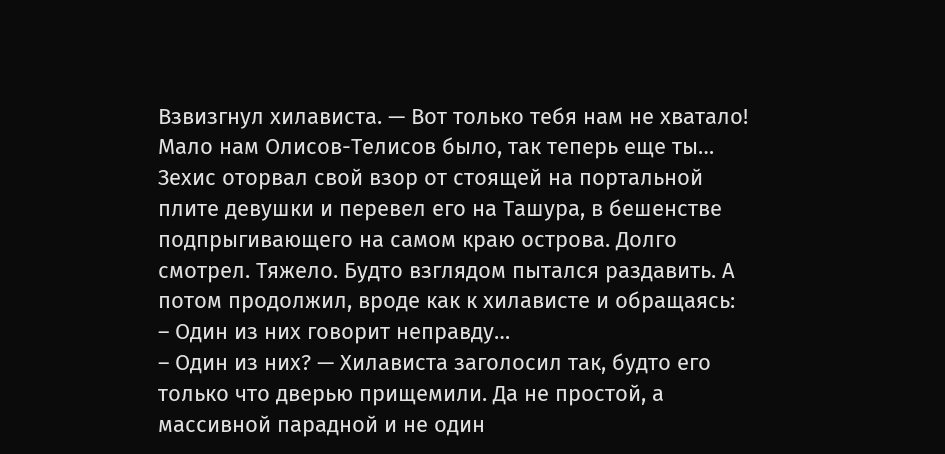Взвизгнул хилависта. — Вот только тебя нам не хватало! Мало нам Олисов-Телисов было, так теперь еще ты…
Зехис оторвал свой взор от стоящей на портальной плите девушки и перевел его на Ташура, в бешенстве подпрыгивающего на самом краю острова. Долго смотрел. Тяжело. Будто взглядом пытался раздавить. А потом продолжил, вроде как к хилависте и обращаясь:
– Один из них говорит неправду…
– Один из них? — Хилависта заголосил так, будто его только что дверью прищемили. Да не простой, а массивной парадной и не один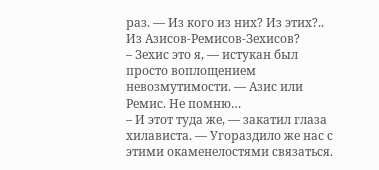раз. — Из кого из них? Из этих?.. Из Азисов-Ремисов-Зехисов?
– Зехис это я, — истукан был просто воплощением невозмутимости. — Азис или Ремис. Не помню…
– И этот туда же, — закатил глаза хилависта. — Угораздило же нас с этими окаменелостями связаться.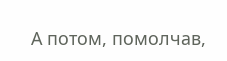А потом, помолчав,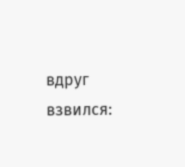вдруг взвился: